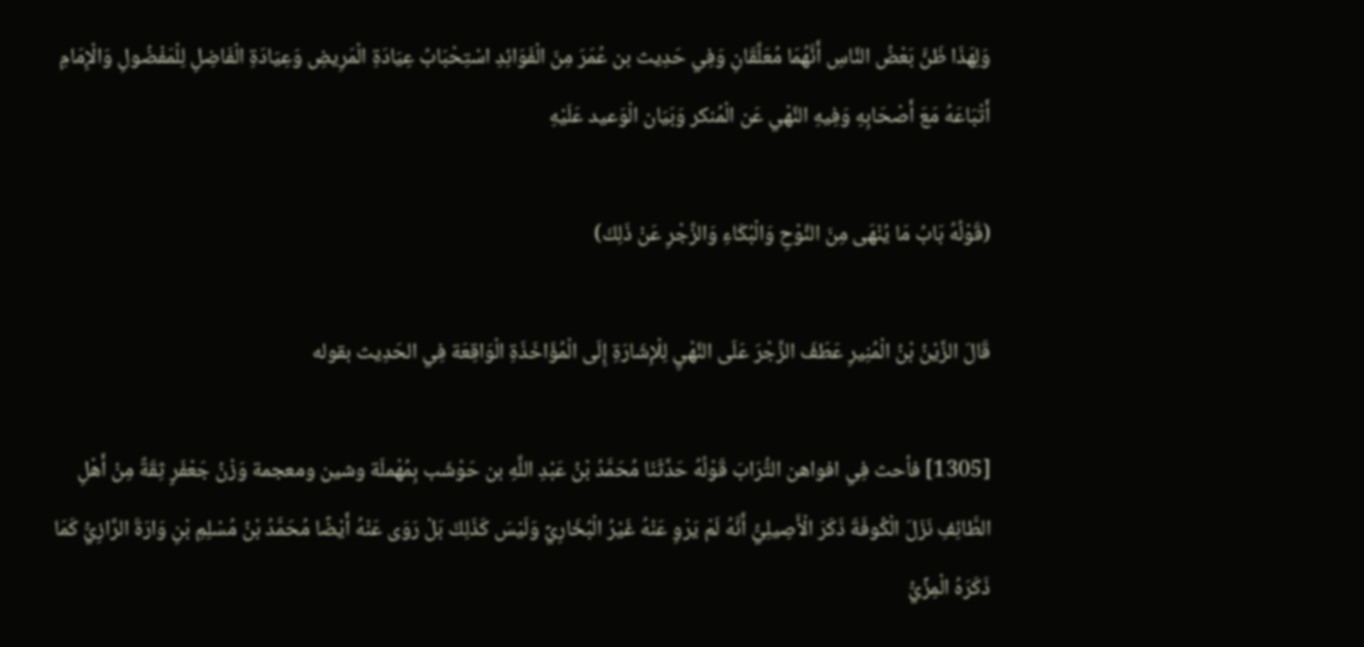وَلِهَذَا ظَنَّ بَعْضُ النَّاسِ أَنَّهُمَا مُعَلَّقَانِ وَفِي حَدِيث بن عُمَرَ مِنَ الْفَوَائِدِ اسْتِحْبَابُ عِيَادَةِ الْمَرِيضِ وَعِيَادَةِ الْفَاضِلِ لِلْمَفْضُولِ وَالْإِمَامِ أَتْبَاعَهُ مَعَ أَصْحَابِهِ وَفِيهِ النَّهْي عَن الْمُنكر وَبَيَان الْوَعيد عَلَيْهِ

(قَوْلُهُ بَابُ مَا يُنْهَى مِنَ النَّوْحِ وَالْبُكَاءِ وَالزَّجْرِ عَنْ ذَلِكَ)

قَالَ الزَّيْنُ بْنُ الْمُنِيرِ عَطَفَ الزَّجْرَ عَلَى النَّهْيِ لِلْإِشَارَةِ إِلَى الْمُؤَاخَذَةِ الْوَاقِعَة فِي الحَدِيث بقوله

[1305] فأحث فِي افواهن التُّرَابَ قَوْلُهُ حَدَّثَنَا مُحَمَّدُ بْنُ عَبْدِ اللَّهِ بن حَوْشَب بِمُهْملَة وشين ومعجمة وَزْنُ جَعْفَرٍ ثِقَةٌ مِنْ أَهْلِ الطَّائِفِ نَزَلَ الْكُوفَةَ ذَكَرَ الْأَصِيلِيُّ أَنَّهُ لَمْ يَرْوِ عَنْهُ غَيْرُ الْبُخَارِيِّ وَلَيْسَ كَذَلِكَ بَلْ رَوَى عَنْهُ أَيْضًا مُحَمَّدُ بْنُ مُسْلِمِ بْنِ وَارَةَ الرَّازِيُّ كَمَا ذَكَرَهُ الْمِزِّيُّ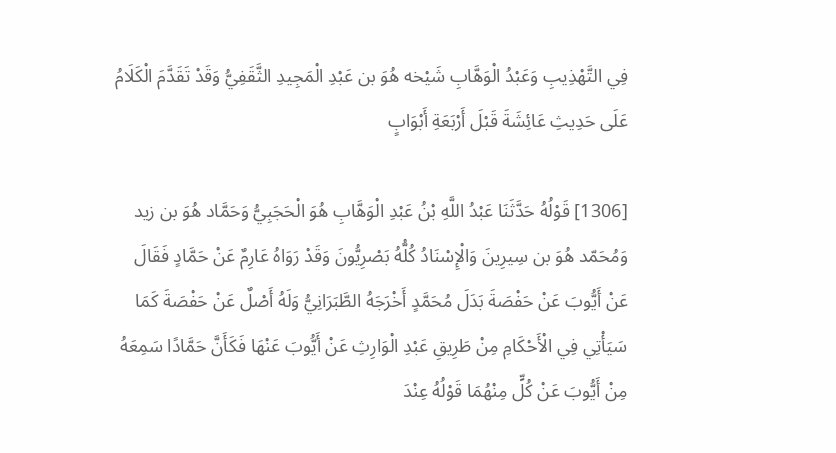فِي التَّهْذِيبِ وَعَبْدُ الْوَهَّابِ شَيْخه هُوَ بن عَبْدِ الْمَجِيدِ الثَّقَفِيُّ وَقَدْ تَقَدَّمَ الْكَلَامُ عَلَى حَدِيثِ عَائِشَةَ قَبْلَ أَرْبَعَةِ أَبْوَابٍ

[1306] قَوْلُهُ حَدَّثَنَا عَبْدُ اللَّهِ بْنُ عَبْدِ الْوَهَّابِ هُوَ الْحَجَبِيُّ وَحَمَّاد هُوَ بن زيد وَمُحَمّد هُوَ بن سِيرِينَ وَالْإِسْنَادُ كُلُّهُ بَصْرِيُّونَ وَقَدْ رَوَاهُ عَارِمٌ عَنْ حَمَّادٍ فَقَالَ عَنْ أَيُّوبَ عَنْ حَفْصَةَ بَدَلَ مُحَمَّدٍ أَخْرَجَهُ الطَّبَرَانِيُّ وَلَهُ أَصْلٌ عَنْ حَفْصَةَ كَمَا سَيَأْتِي فِي الْأَحْكَامِ مِنْ طَرِيقِ عَبْدِ الْوَارِثِ عَنْ أَيُّوبَ عَنْهَا فَكَأَنَّ حَمَّادًا سَمِعَهُ مِنْ أَيُّوبَ عَنْ كُلٍّ مِنْهُمَا قَوْلُهُ عِنْدَ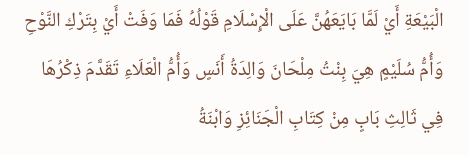الْبَيْعَةِ أَيْ لَمَّا بَايَعَهُنَّ عَلَى الْإِسْلَامِ قَوْلُهُ فَمَا وَفَتْ أَيْ بِتَرْكِ النَّوْحِ وَأُمُّ سُلَيْمٍ هِيَ بِنْتُ مِلْحَانَ وَالِدَةُ أَنَسٍ وَأُمُّ الْعَلَاءِ تَقَدَّمَ ذِكْرُهَا فِي ثَالِثِ بَابٍ مِنْ كِتَابِ الْجَنَائِزِ وَابْنَةُ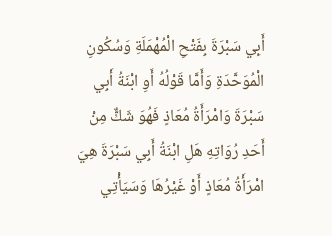أَبِي سَبْرَةَ بِفَتْحِ الْمُهْمَلَةِ وَسُكُونِ الْمُوَحَّدَةِ وَأَمَّا قَوْلُهُ أَوِ ابْنَةُ أَبِي سَبْرَةَ وَامْرَأَةُ مُعَاذٍ فَهُوَ شَكٌّ مِنْ أَحَدِ رُوَاتِهِ هَلِ ابْنَةُ أَبِي سَبْرَةَ هِيَ امْرَأَةُ مُعَاذٍ أَوْ غَيْرُهَا وَسَيَأْتِي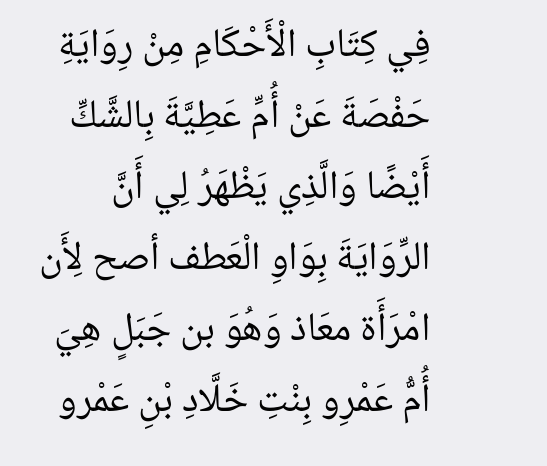فِي كِتَابِ الْأَحْكَامِ مِنْ رِوَايَةِ حَفْصَةَ عَنْ أُمِّ عَطِيَّةَ بِالشَّكِّ أَيْضًا وَالَّذِي يَظْهَرُ لِي أَنَّ الرِّوَايَةَ بِوَاوِ الْعَطف أصح لِأَن امْرَأَة معَاذ وَهُوَ بن جَبَلٍ هِيَ أُمُّ عَمْرِو بِنْتِ خَلَّادِ بْنِ عَمْرو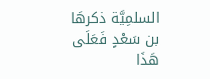السلمِيَّة ذكرهَا بن سَعْدٍ فَعَلَى هَذَا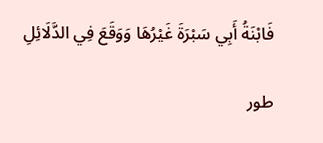فَابْنَةُ أَبِي سَبْرَةَ غَيْرُهَا وَوَقَعَ فِي الدَّلَائِلِ

طور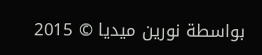بواسطة نورين ميديا © 2015